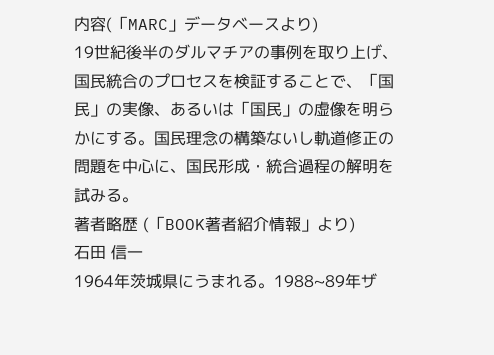内容(「MARC」データベースより)
19世紀後半のダルマチアの事例を取り上げ、国民統合のプロセスを検証することで、「国民」の実像、あるいは「国民」の虚像を明らかにする。国民理念の構築ないし軌道修正の問題を中心に、国民形成・統合過程の解明を試みる。
著者略歴 (「BOOK著者紹介情報」より)
石田 信一
1964年茨城県にうまれる。1988~89年ザ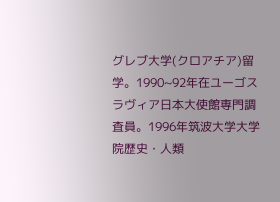グレブ大学(クロアチア)留学。1990~92年在ユーゴスラヴィア日本大使館専門調査員。1996年筑波大学大学院歴史・人類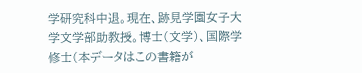学研究科中退。現在、跡見学園女子大学文学部助教授。博士(文学)、国際学修士(本データはこの書籍が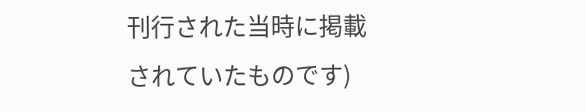刊行された当時に掲載されていたものです)